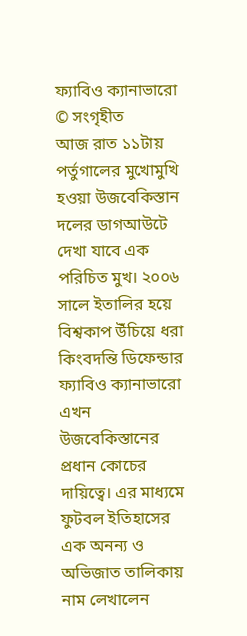ফ্যাবিও ক্যানাভারো © সংগৃহীত
আজ রাত ১১টায় পর্তুগালের মুখোমুখি হওয়া উজবেকিস্তান দলের ডাগআউটে দেখা যাবে এক পরিচিত মুখ। ২০০৬ সালে ইতালির হয়ে বিশ্বকাপ উঁচিয়ে ধরা কিংবদন্তি ডিফেন্ডার ফ্যাবিও ক্যানাভারো এখন উজবেকিস্তানের প্রধান কোচের দায়িত্বে। এর মাধ্যমে ফুটবল ইতিহাসের এক অনন্য ও অভিজাত তালিকায় নাম লেখালেন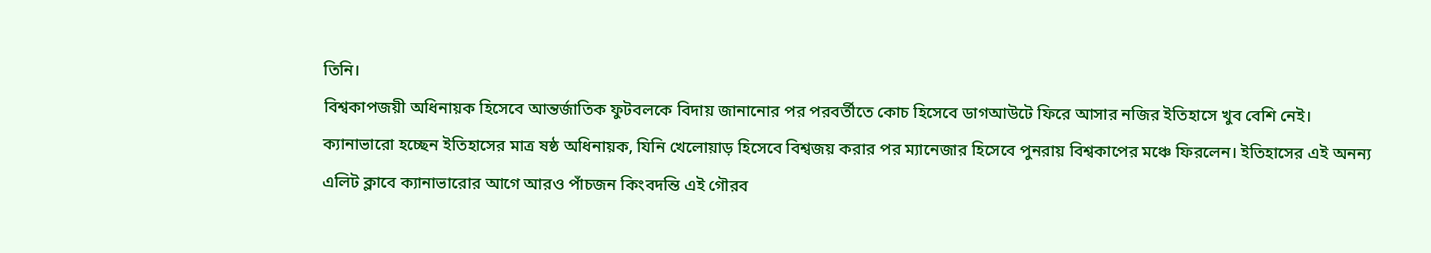তিনি।
বিশ্বকাপজয়ী অধিনায়ক হিসেবে আন্তর্জাতিক ফুটবলকে বিদায় জানানোর পর পরবর্তীতে কোচ হিসেবে ডাগআউটে ফিরে আসার নজির ইতিহাসে খুব বেশি নেই। ক্যানাভারো হচ্ছেন ইতিহাসের মাত্র ষষ্ঠ অধিনায়ক, যিনি খেলোয়াড় হিসেবে বিশ্বজয় করার পর ম্যানেজার হিসেবে পুনরায় বিশ্বকাপের মঞ্চে ফিরলেন। ইতিহাসের এই অনন্য এলিট ক্লাবে ক্যানাভারোর আগে আরও পাঁচজন কিংবদন্তি এই গৌরব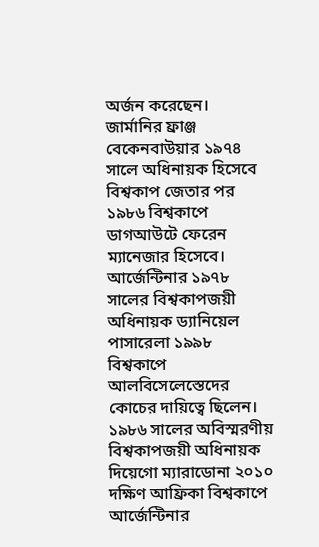অর্জন করেছেন।
জার্মানির ফ্রাঞ্জ বেকেনবাউয়ার ১৯৭৪ সালে অধিনায়ক হিসেবে বিশ্বকাপ জেতার পর ১৯৮৬ বিশ্বকাপে ডাগআউটে ফেরেন ম্যানেজার হিসেবে। আর্জেন্টিনার ১৯৭৮ সালের বিশ্বকাপজয়ী অধিনায়ক ড্যানিয়েল পাসারেলা ১৯৯৮ বিশ্বকাপে আলবিসেলেস্তেদের কোচের দায়িত্বে ছিলেন। ১৯৮৬ সালের অবিস্মরণীয় বিশ্বকাপজয়ী অধিনায়ক দিয়েগো ম্যারাডোনা ২০১০ দক্ষিণ আফ্রিকা বিশ্বকাপে আর্জেন্টিনার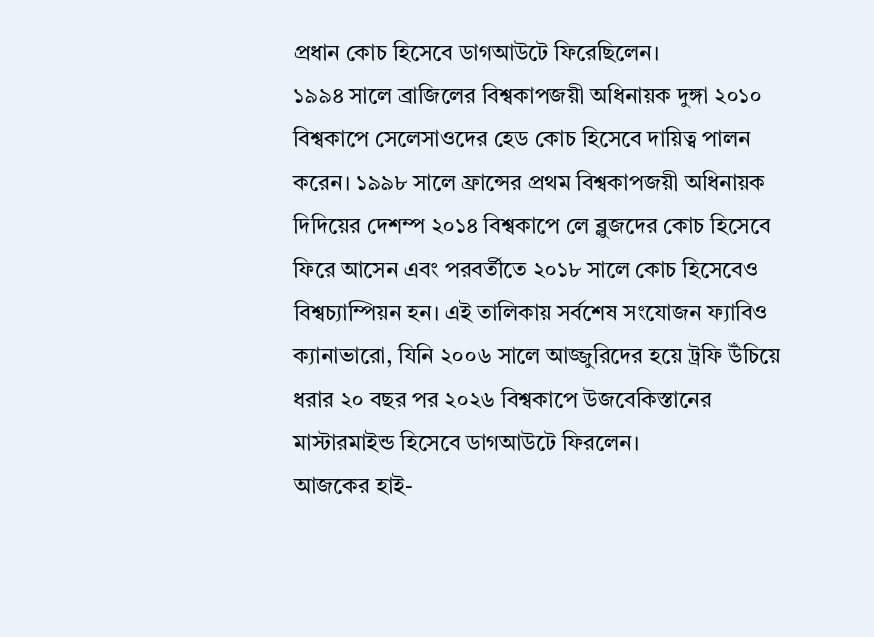প্রধান কোচ হিসেবে ডাগআউটে ফিরেছিলেন।
১৯৯৪ সালে ব্রাজিলের বিশ্বকাপজয়ী অধিনায়ক দুঙ্গা ২০১০ বিশ্বকাপে সেলেসাওদের হেড কোচ হিসেবে দায়িত্ব পালন করেন। ১৯৯৮ সালে ফ্রান্সের প্রথম বিশ্বকাপজয়ী অধিনায়ক দিদিয়ের দেশম্প ২০১৪ বিশ্বকাপে লে ব্লুজদের কোচ হিসেবে ফিরে আসেন এবং পরবর্তীতে ২০১৮ সালে কোচ হিসেবেও বিশ্বচ্যাম্পিয়ন হন। এই তালিকায় সর্বশেষ সংযোজন ফ্যাবিও ক্যানাভারো, যিনি ২০০৬ সালে আজ্জুরিদের হয়ে ট্রফি উঁচিয়ে ধরার ২০ বছর পর ২০২৬ বিশ্বকাপে উজবেকিস্তানের মাস্টারমাইন্ড হিসেবে ডাগআউটে ফিরলেন।
আজকের হাই-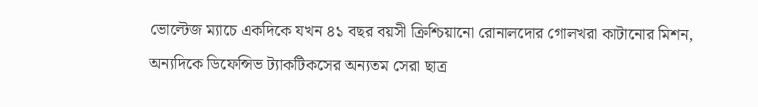ভোল্টেজ ম্যাচে একদিকে যখন ৪১ বছর বয়সী ক্রিশ্চিয়ানো রোনালদোর গোলখরা কাটানোর মিশন, অন্যদিকে ডিফেন্সিভ ট্যাকটিকসের অন্যতম সেরা ছাত্র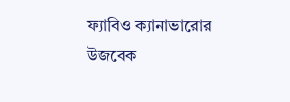ফ্যাবিও ক্যানাভারোর উজবেক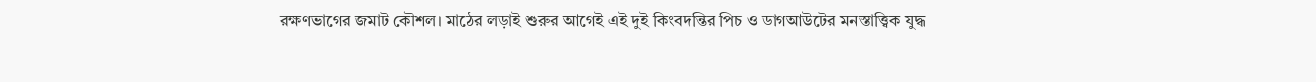রক্ষণভাগের জমাট কৌশল। মাঠের লড়াই শুরুর আগেই এই দুই কিংবদন্তির পিচ ও ডাগআউটের মনস্তাত্ত্বিক যুদ্ধ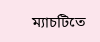ম্যাচটিতে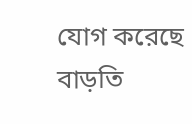যোগ করেছে বাড়তি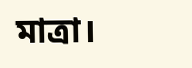মাত্রা।